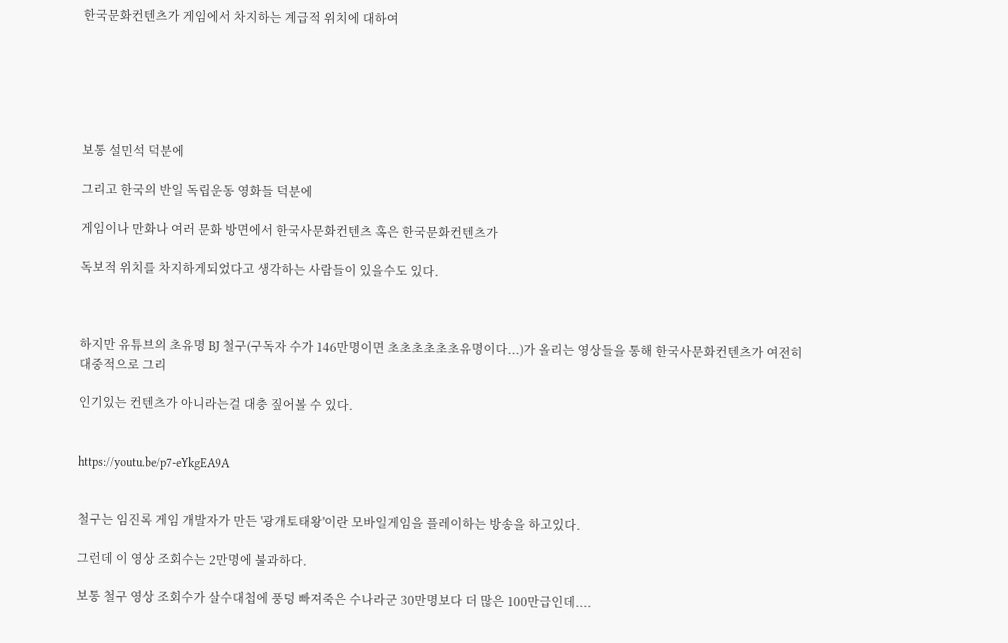한국문화컨텐츠가 게임에서 차지하는 계급적 위치에 대하여






보통 설민석 덕분에

그리고 한국의 반일 독립운동 영화들 덕분에

게임이나 만화나 여러 문화 방면에서 한국사문화컨텐츠 혹은 한국문화컨텐츠가

독보적 위치를 차지하게되었다고 생각하는 사람들이 있을수도 있다.



하지만 유튜브의 초유명 BJ 철구(구독자 수가 146만명이면 초초초초초초유명이다...)가 올리는 영상들을 통해 한국사문화컨텐츠가 여전히 대중적으로 그리

인기있는 컨텐츠가 아니라는걸 대충 짚어볼 수 있다.


https://youtu.be/p7-eYkgEA9A


철구는 임진록 게임 개발자가 만든 '광개토태왕'이란 모바일게임을 플레이하는 방송을 하고있다.

그런데 이 영상 조회수는 2만명에 불과하다.

보통 철구 영상 조회수가 살수대첩에 풍덩 빠져죽은 수나라군 30만명보다 더 많은 100만급인데....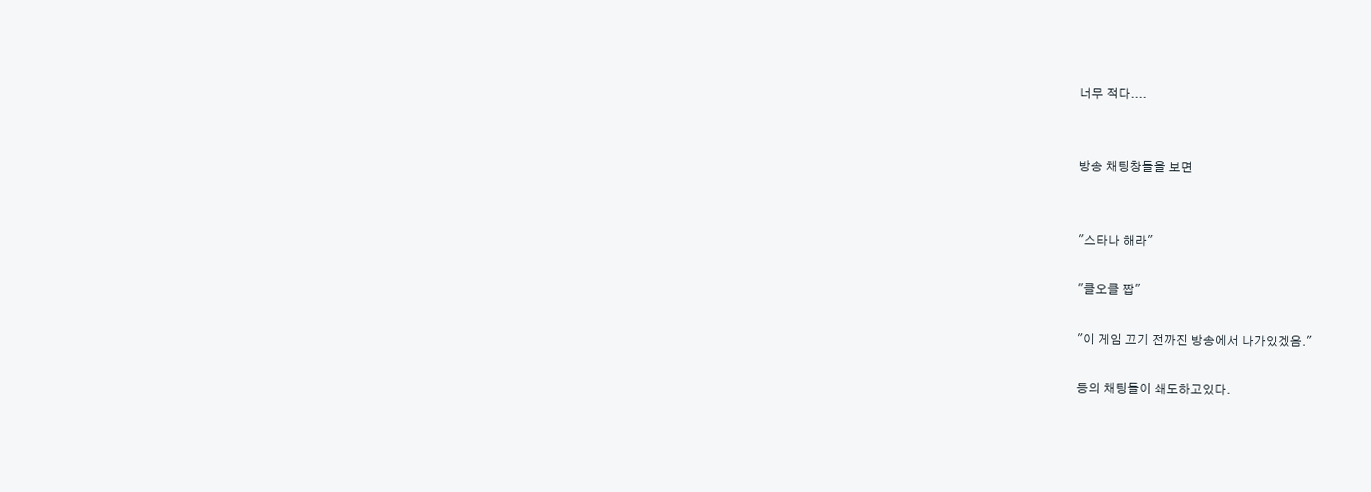너무 적다....


방송 채팅창들을 보면


"스타나 해라"

"클오클 짭"

"이 게임 끄기 전까진 방송에서 나가있겠음."

등의 채팅들이 쇄도하고있다.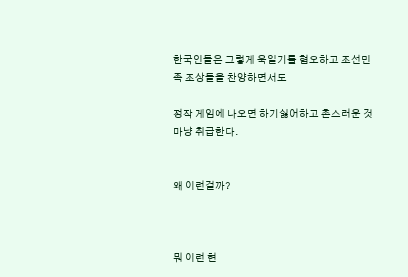한국인들은 그렇게 욱일기를 혐오하고 조선민족 조상들을 찬양하면서도

정작 게임에 나오면 하기싫어하고 촌스러운 것마냥 취급한다.


왜 이런걸까?



뭐 이런 현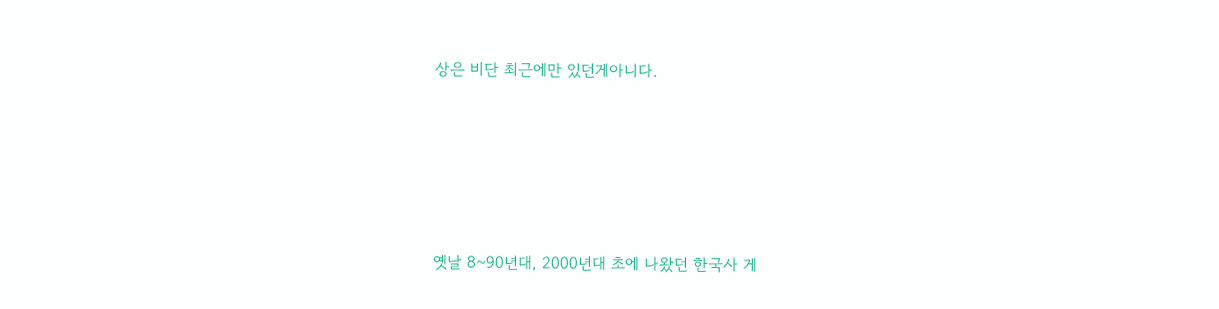상은 비단 최근에만 있던게아니다.






옛날 8~90년대, 2000년대 초에 나왔던 한국사 게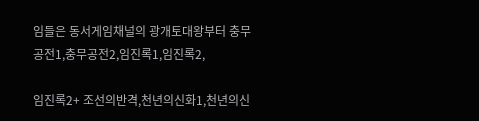임들은 동서게임채널의 광개토대왕부터 충무공전1,충무공전2,임진록1,임진록2,

임진록2+ 조선의반격,천년의신화1,천년의신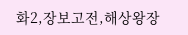화2,장보고전,해상왕장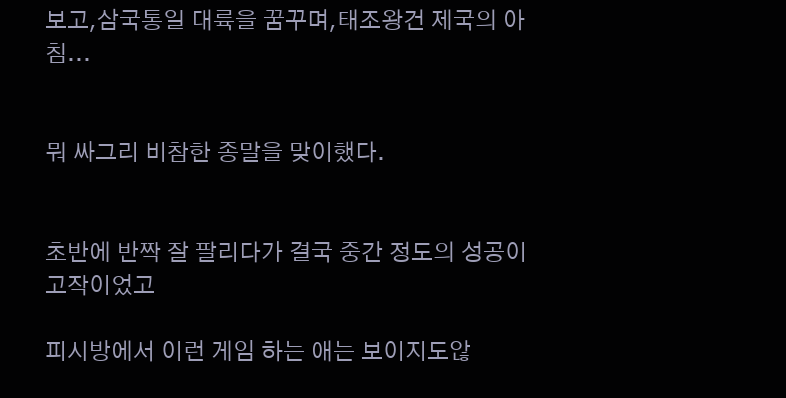보고,삼국통일 대륙을 꿈꾸며,태조왕건 제국의 아침...


뭐 싸그리 비참한 종말을 맞이했다.


초반에 반짝 잘 팔리다가 결국 중간 정도의 성공이 고작이었고

피시방에서 이런 게임 하는 애는 보이지도않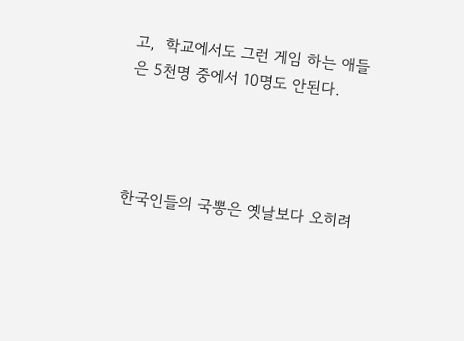고,  학교에서도 그런 게임 하는 애들은 5천명 중에서 10명도 안된다.




한국인들의 국뽕은 옛날보다 오히려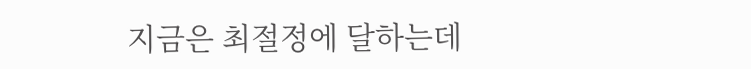지금은 최절정에 달하는데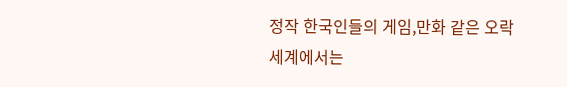정작 한국인들의 게임,만화 같은 오락세계에서는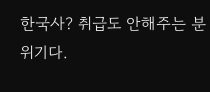한국사? 취급도 안해주는 분위기다.